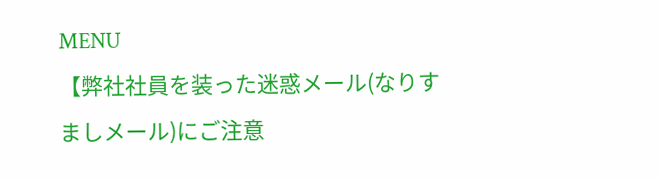MENU
【弊社社員を装った迷惑メール(なりすましメール)にご注意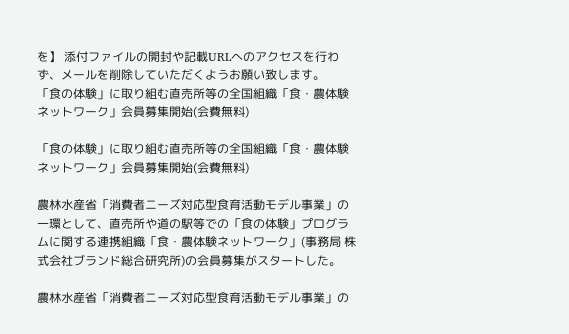を】 添付ファイルの開封や記載URLへのアクセスを行わず、メールを削除していただくようお願い致します。
「食の体験」に取り組む直売所等の全国組織「食・農体験ネットワーク」会員募集開始(会費無料)

「食の体験」に取り組む直売所等の全国組織「食・農体験ネットワーク」会員募集開始(会費無料)

農林水産省「消費者ニーズ対応型食育活動モデル事業」の一環として、直売所や道の駅等での「食の体験」プログラムに関する連携組織「食・農体験ネットワーク」(事務局 株式会社ブランド総合研究所)の会員募集がスタートした。

農林水産省「消費者ニーズ対応型食育活動モデル事業」の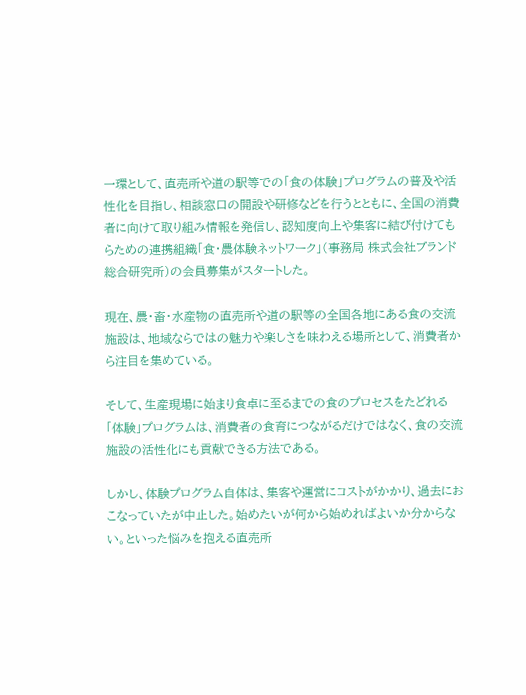一環として、直売所や道の駅等での「食の体験」プログラムの普及や活性化を目指し、相談窓口の開設や研修などを行うとともに、全国の消費者に向けて取り組み情報を発信し、認知度向上や集客に結び付けてもらための連携組織「食・農体験ネットワーク」(事務局 株式会社ブランド総合研究所)の会員募集がスタートした。

現在、農・畜・水産物の直売所や道の駅等の全国各地にある食の交流施設は、地域ならではの魅力や楽しさを味わえる場所として、消費者から注目を集めている。

そして、生産現場に始まり食卓に至るまでの食のプロセスをたどれる「体験」プログラムは、消費者の食育につながるだけではなく、食の交流施設の活性化にも貢献できる方法である。

しかし、体験プログラム自体は、集客や運営にコストがかかり、過去におこなっていたが中止した。始めたいが何から始めればよいか分からない。といった悩みを抱える直売所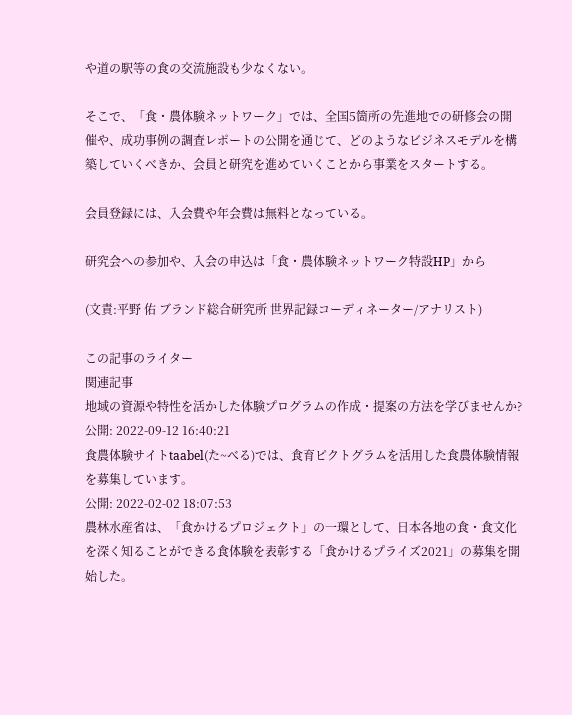や道の駅等の食の交流施設も少なくない。

そこで、「食・農体験ネットワーク」では、全国5箇所の先進地での研修会の開催や、成功事例の調査レポートの公開を通じて、どのようなビジネスモデルを構築していくべきか、会員と研究を進めていくことから事業をスタートする。

会員登録には、入会費や年会費は無料となっている。

研究会への参加や、入会の申込は「食・農体験ネットワーク特設HP」から

(文責:平野 佑 ブランド総合研究所 世界記録コーディネーター/アナリスト)

この記事のライター
関連記事
地域の資源や特性を活かした体験プログラムの作成・提案の方法を学びませんか?
公開: 2022-09-12 16:40:21
食農体験サイトtaabel(た~べる)では、食育ピクトグラムを活用した食農体験情報を募集しています。
公開: 2022-02-02 18:07:53
農林水産省は、「食かけるプロジェクト」の一環として、日本各地の食・食文化を深く知ることができる食体験を表彰する「食かけるプライズ2021」の募集を開始した。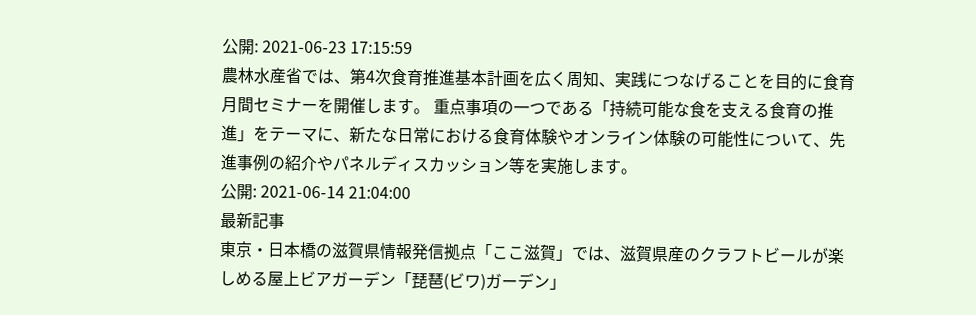公開: 2021-06-23 17:15:59
農林水産省では、第4次食育推進基本計画を広く周知、実践につなげることを目的に食育月間セミナーを開催します。 重点事項の一つである「持続可能な食を支える食育の推進」をテーマに、新たな日常における食育体験やオンライン体験の可能性について、先進事例の紹介やパネルディスカッション等を実施します。
公開: 2021-06-14 21:04:00
最新記事
東京・日本橋の滋賀県情報発信拠点「ここ滋賀」では、滋賀県産のクラフトビールが楽しめる屋上ビアガーデン「琵琶(ビワ)ガーデン」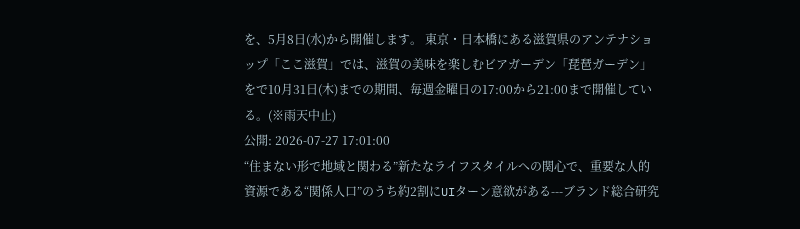を、5月8日(水)から開催します。 東京・日本橋にある滋賀県のアンテナショップ「ここ滋賀」では、滋賀の美味を楽しむビアガーデン「琵琶ガーデン」をで10月31日(木)までの期間、毎週金曜日の17:00から21:00まで開催している。(※雨天中止)
公開: 2026-07-27 17:01:00
“住まない形で地域と関わる”新たなライフスタイルへの関心で、重要な人的資源である“関係人口”のうち約2割にUIターン意欲がある---ブランド総合研究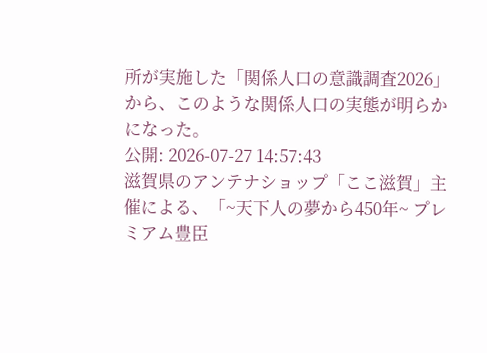所が実施した「関係人口の意識調査2026」から、このような関係人口の実態が明らかになった。
公開: 2026-07-27 14:57:43
滋賀県のアンテナショップ「ここ滋賀」主催による、「~天下人の夢から450年~ プレミアム豊臣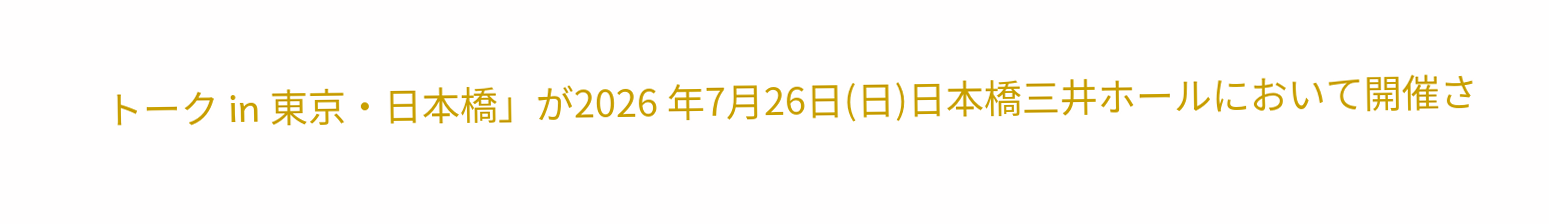トーク in 東京・日本橋」が2026 年7月26日(日)日本橋三井ホールにおいて開催さ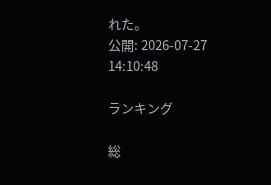れた。
公開: 2026-07-27 14:10:48

ランキング

総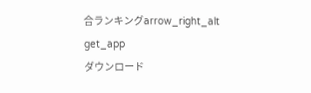合ランキングarrow_right_alt
get_app
ダウンロード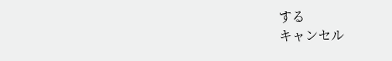する
キャンセル